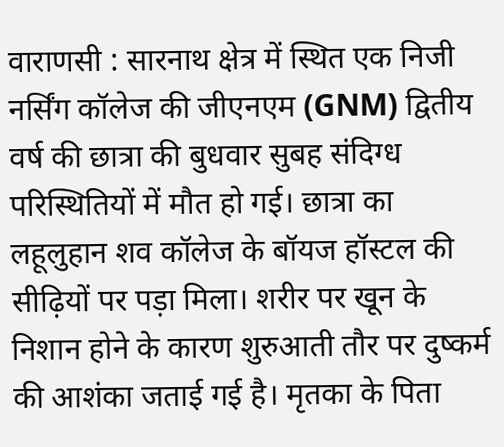वाराणसी : सारनाथ क्षेत्र में स्थित एक निजी नर्सिंग कॉलेज की जीएनएम (GNM) द्वितीय वर्ष की छात्रा की बुधवार सुबह संदिग्ध परिस्थितियों में मौत हो गई। छात्रा का लहूलुहान शव कॉलेज के बॉयज हॉस्टल की सीढ़ियों पर पड़ा मिला। शरीर पर खून के निशान होने के कारण शुरुआती तौर पर दुष्कर्म की आशंका जताई गई है। मृतका के पिता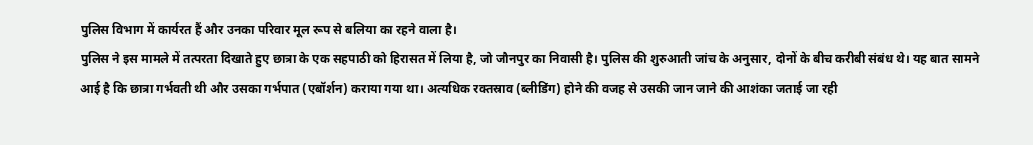पुलिस विभाग में कार्यरत हैं और उनका परिवार मूल रूप से बलिया का रहने वाला है।
पुलिस ने इस मामले में तत्परता दिखाते हुए छात्रा के एक सहपाठी को हिरासत में लिया है, जो जौनपुर का निवासी है। पुलिस की शुरुआती जांच के अनुसार, दोनों के बीच करीबी संबंध थे। यह बात सामने आई है कि छात्रा गर्भवती थी और उसका गर्भपात (एबॉर्शन) कराया गया था। अत्यधिक रक्तस्राव (ब्लीडिंग) होने की वजह से उसकी जान जाने की आशंका जताई जा रही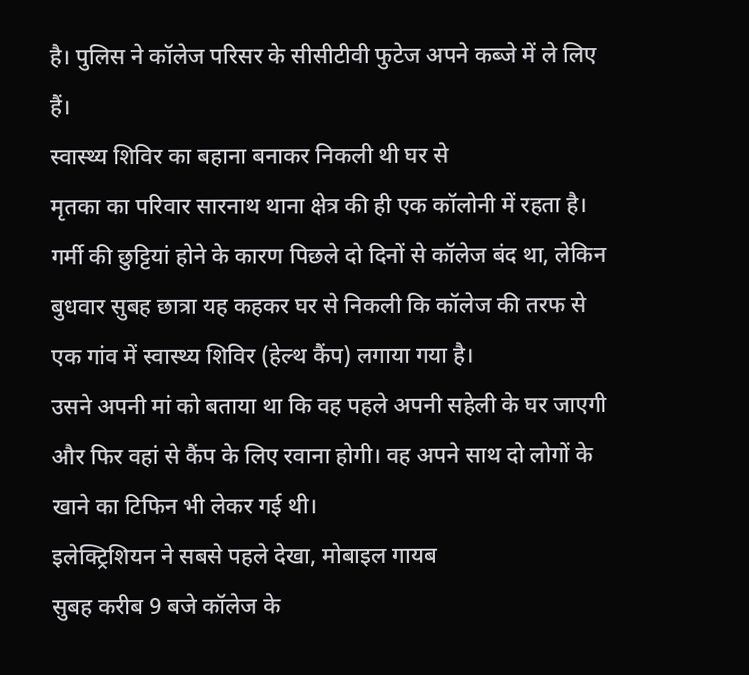है। पुलिस ने कॉलेज परिसर के सीसीटीवी फुटेज अपने कब्जे में ले लिए हैं।
स्वास्थ्य शिविर का बहाना बनाकर निकली थी घर से
मृतका का परिवार सारनाथ थाना क्षेत्र की ही एक कॉलोनी में रहता है। गर्मी की छुट्टियां होने के कारण पिछले दो दिनों से कॉलेज बंद था, लेकिन बुधवार सुबह छात्रा यह कहकर घर से निकली कि कॉलेज की तरफ से एक गांव में स्वास्थ्य शिविर (हेल्थ कैंप) लगाया गया है।
उसने अपनी मां को बताया था कि वह पहले अपनी सहेली के घर जाएगी और फिर वहां से कैंप के लिए रवाना होगी। वह अपने साथ दो लोगों के खाने का टिफिन भी लेकर गई थी।
इलेक्ट्रिशियन ने सबसे पहले देखा, मोबाइल गायब
सुबह करीब 9 बजे कॉलेज के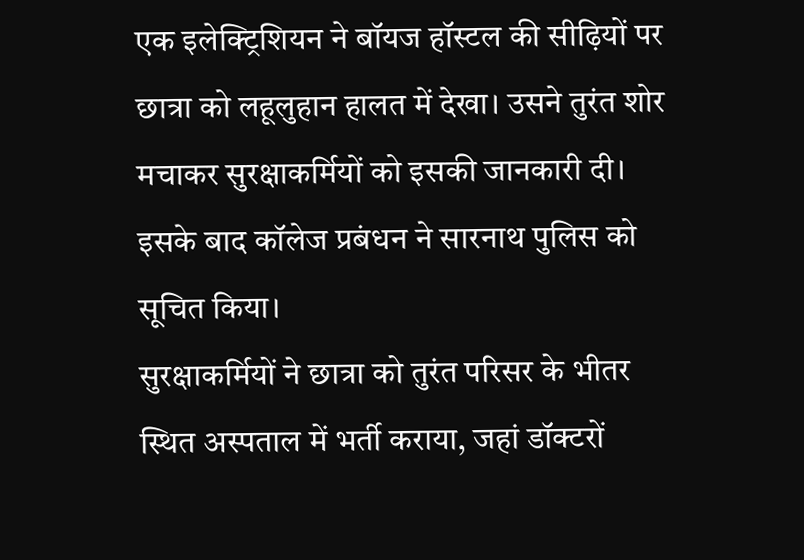एक इलेक्ट्रिशियन ने बॉयज हॉस्टल की सीढ़ियों पर छात्रा को लहूलुहान हालत में देखा। उसने तुरंत शोर मचाकर सुरक्षाकर्मियों को इसकी जानकारी दी। इसके बाद कॉलेज प्रबंधन ने सारनाथ पुलिस को सूचित किया।
सुरक्षाकर्मियों ने छात्रा को तुरंत परिसर के भीतर स्थित अस्पताल में भर्ती कराया, जहां डॉक्टरों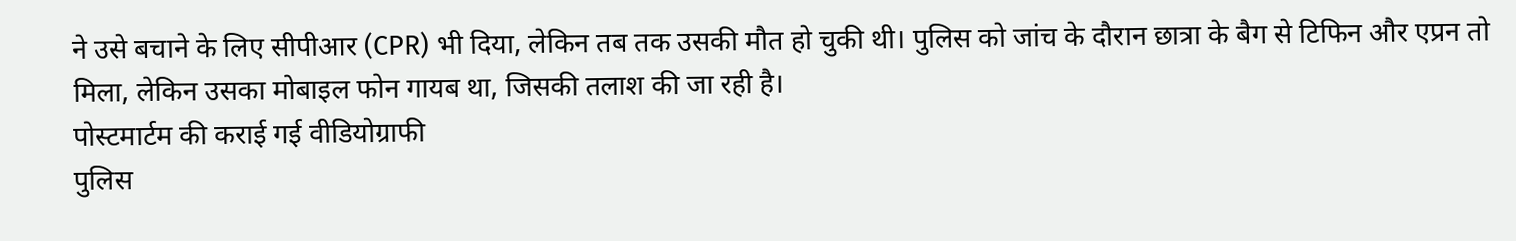ने उसे बचाने के लिए सीपीआर (CPR) भी दिया, लेकिन तब तक उसकी मौत हो चुकी थी। पुलिस को जांच के दौरान छात्रा के बैग से टिफिन और एप्रन तो मिला, लेकिन उसका मोबाइल फोन गायब था, जिसकी तलाश की जा रही है।
पोस्टमार्टम की कराई गई वीडियोग्राफी
पुलिस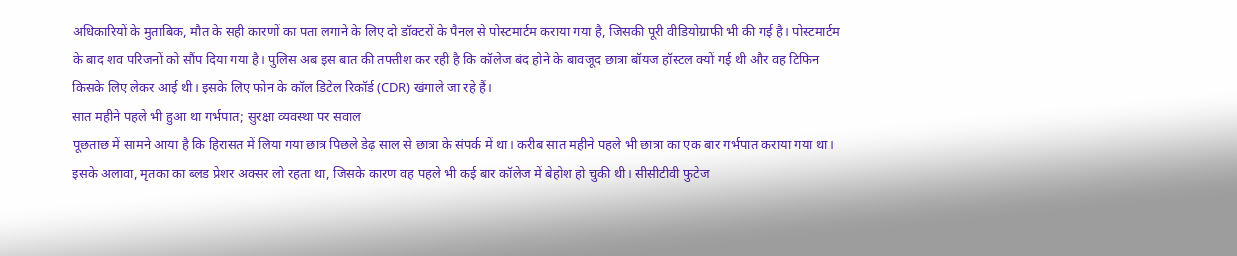अधिकारियों के मुताबिक, मौत के सही कारणों का पता लगाने के लिए दो डॉक्टरों के पैनल से पोस्टमार्टम कराया गया है, जिसकी पूरी वीडियोग्राफी भी की गई है। पोस्टमार्टम के बाद शव परिजनों को सौंप दिया गया है। पुलिस अब इस बात की तफ्तीश कर रही है कि कॉलेज बंद होने के बावजूद छात्रा बॉयज हॉस्टल क्यों गई थी और वह टिफिन किसके लिए लेकर आई थी। इसके लिए फोन के कॉल डिटेल रिकॉर्ड (CDR) खंगाले जा रहे हैं।
सात महीने पहले भी हुआ था गर्भपात; सुरक्षा व्यवस्था पर सवाल
पूछताछ में सामने आया है कि हिरासत में लिया गया छात्र पिछले डेढ़ साल से छात्रा के संपर्क में था। करीब सात महीने पहले भी छात्रा का एक बार गर्भपात कराया गया था। इसके अलावा, मृतका का ब्लड प्रेशर अक्सर लो रहता था, जिसके कारण वह पहले भी कई बार कॉलेज में बेहोश हो चुकी थी। सीसीटीवी फुटेज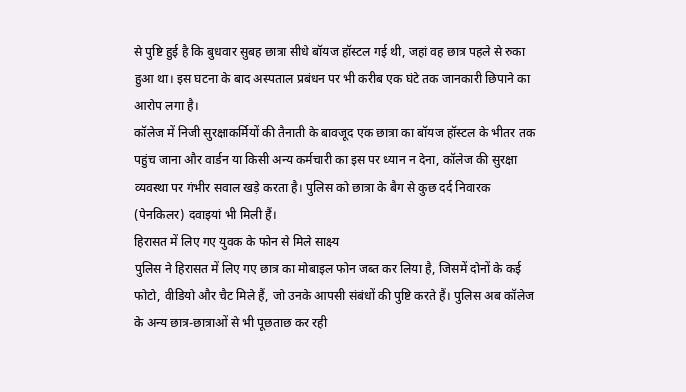से पुष्टि हुई है कि बुधवार सुबह छात्रा सीधे बॉयज हॉस्टल गई थी, जहां वह छात्र पहले से रुका हुआ था। इस घटना के बाद अस्पताल प्रबंधन पर भी करीब एक घंटे तक जानकारी छिपाने का आरोप लगा है।
कॉलेज में निजी सुरक्षाकर्मियों की तैनाती के बावजूद एक छात्रा का बॉयज हॉस्टल के भीतर तक पहुंच जाना और वार्डन या किसी अन्य कर्मचारी का इस पर ध्यान न देना, कॉलेज की सुरक्षा व्यवस्था पर गंभीर सवाल खड़े करता है। पुलिस को छात्रा के बैग से कुछ दर्द निवारक (पेनकिलर) दवाइयां भी मिली हैं।
हिरासत में लिए गए युवक के फोन से मिले साक्ष्य
पुलिस ने हिरासत में लिए गए छात्र का मोबाइल फोन जब्त कर लिया है, जिसमें दोनों के कई फोटो, वीडियो और चैट मिले हैं, जो उनके आपसी संबंधों की पुष्टि करते हैं। पुलिस अब कॉलेज के अन्य छात्र-छात्राओं से भी पूछताछ कर रही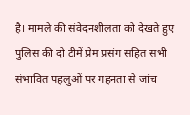है। मामले की संवेदनशीलता को देखते हुए पुलिस की दो टीमें प्रेम प्रसंग सहित सभी संभावित पहलुओं पर गहनता से जांच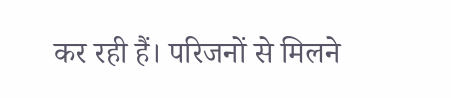कर रही हैं। परिजनों से मिलने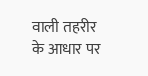वाली तहरीर के आधार पर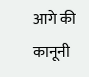आगे की कानूनी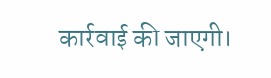कार्रवाई की जाएगी।